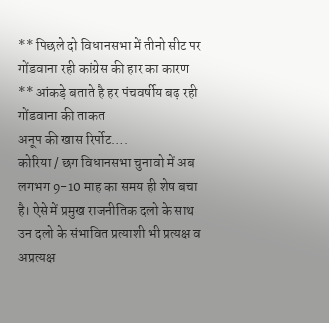** पिछले दो विधानसभा में तीनो सीट पर गोंडवाना रही कांग्रेस की हार का कारण
** आंकड़े बताते है हर पंचवर्षीय बढ़ रही गोंडवाना की ताकत
अनूप की खास रिर्पोट….
कोरिया / छग विधानसभा चुनावो में अब लगभग 9-10 माह का समय ही शेष बचा है। ऐसे में प्रमुख राजनीतिक दलो के साथ उन दलो के संभावित प्रत्याशी भी प्रत्यक्ष व अप्रत्यक्ष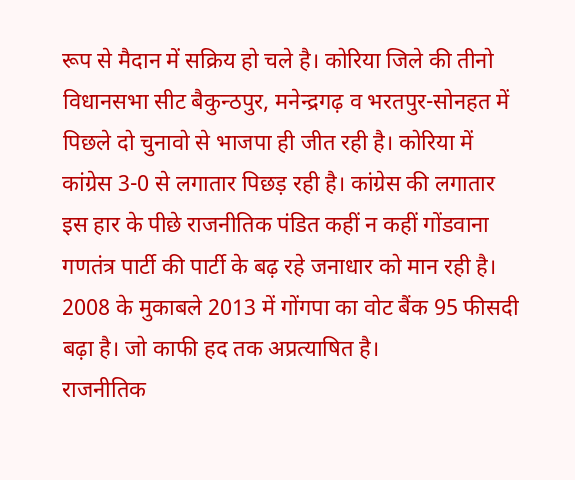रूप से मैदान में सक्रिय हो चले है। कोरिया जिले की तीनो विधानसभा सीट बैकुन्ठपुर, मनेन्द्रगढ़ व भरतपुर-सोनहत में पिछले दो चुनावो से भाजपा ही जीत रही है। कोरिया में कांग्रेस 3-0 से लगातार पिछड़ रही है। कांग्रेस की लगातार इस हार के पीछे राजनीतिक पंडित कहीं न कहीं गोंडवाना गणतंत्र पार्टी की पार्टी के बढ़ रहे जनाधार को मान रही है। 2008 के मुकाबले 2013 में गोंगपा का वोट बैंक 95 फीसदी बढ़ा है। जो काफी हद तक अप्रत्याषित है।
राजनीतिक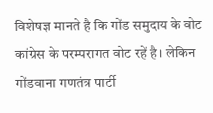विशेषज्ञ मानते है कि गोंड समुदाय के वोट कांग्रेस के परम्परागत वोट रहें है। लेकिन गोंडवाना गणतंत्र पार्टी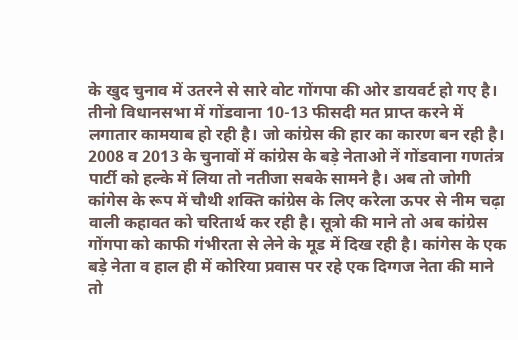के खुद चुनाव में उतरने से सारे वोट गोंगपा की ओर डायवर्ट हो गए है। तीनो विधानसभा में गोंडवाना 10-13 फीसदी मत प्राप्त करने में लगातार कामयाब हो रही है। जो कांग्रेस की हार का कारण बन रही है। 2008 व 2013 के चुनावों में कांग्रेस के बड़े नेताओ नें गोंडवाना गणतंत्र पार्टी को हल्के में लिया तो नतीजा सबके सामने है। अब तो जोगी कांगेस के रूप में चौथी शक्ति कांग्रेस के लिए करेला ऊपर से नीम चढ़ा वाली कहावत को चरितार्थ कर रही है। सूत्रो की माने तो अब कांग्रेस गोंगपा को काफी गंभीरता से लेने के मूड में दिख रही है। कांगेस के एक बड़े नेता व हाल ही में कोरिया प्रवास पर रहे एक दिग्गज नेता की माने तो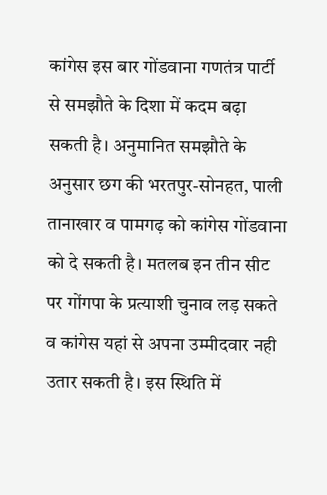कांगेस इस बार गोंडवाना गणतंत्र पार्टी से समझौते के दिशा में कदम बढ़ा सकती है। अनुमानित समझौते के अनुसार छग की भरतपुर-सोनहत, पाली तानाखार व पामगढ़ को कांगेस गोंडवाना को दे सकती है। मतलब इन तीन सीट पर गोंगपा के प्रत्याशी चुनाव लड़ सकते व कांगेस यहां से अपना उम्मीदवार नही उतार सकती है। इस स्थिति में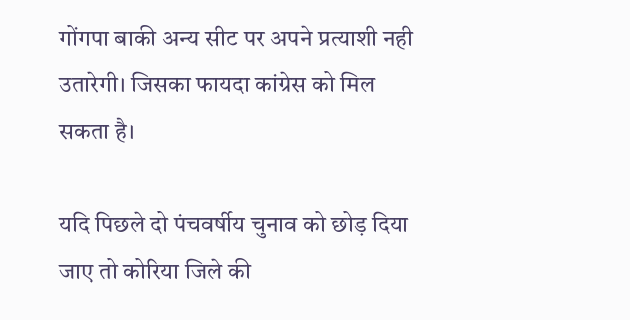गोंगपा बाकी अन्य सीट पर अपने प्रत्याशी नही उतारेगी। जिसका फायदा कांग्रेस को मिल सकता है।

यदि पिछले दो पंचवर्षीय चुनाव को छोड़ दिया जाए तो कोरिया जिले की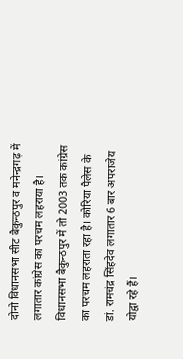दोनो विधानसभा सीट बैकुन्ठपुर व मनेन्द्रगढ़ में लगातार कांग्रेस का परचम लहराया है। विधानसभा बैकुन्ठपुर में तो 2003 तक कांग्रेस का परचम लहराता रहा है। कोरिया पैलेस के डां. रामचंद्र सिंहदेव लगातार 6 बार अपराजेय योद्वा रहे हैं।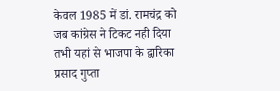केवल 1985 में डां. रामचंद्र को जब कांग्रेस ने टिकट नही दिया तभी यहां से भाजपा के द्वारिका प्रसाद गुप्ता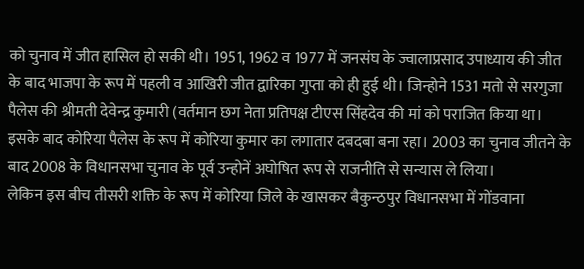को चुनाव में जीत हासिल हो सकी थी। 1951, 1962 व 1977 में जनसंघ के ज्वालाप्रसाद उपाध्याय की जीत के बाद भाजपा के रूप में पहली व आखिरी जीत द्वारिका गुप्ता को ही हुई थी। जिन्होने 1531 मतो से सरगुजा पैलेस की श्रीमती देवेन्द्र कुमारी (वर्तमान छग नेता प्रतिपक्ष टीएस सिंहदेव की मां को पराजित किया था। इसके बाद कोरिया पैलेस के रूप में कोरिया कुमार का लगातार दबदबा बना रहा। 2003 का चुनाव जीतने के बाद 2008 के विधानसभा चुनाव के पूर्व उन्होनें अघोषित रूप से राजनीति से सन्यास ले लिया।
लेकिन इस बीच तीसरी शक्ति के रूप में कोरिया जिले के खासकर बैकुन्ठपुर विधानसभा में गोंडवाना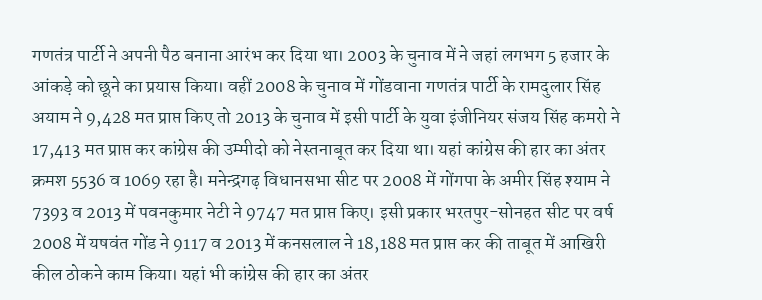गणतंत्र पार्टी ने अपनी पैठ बनाना आरंभ कर दिया था। 2003 के चुनाव में ने जहां लगभग 5 हजार के आंकड़े को छूने का प्रयास किया। वहीं 2008 के चुनाव में गोंडवाना गणतंत्र पार्टी के रामदुलार सिंह अयाम ने 9,428 मत प्राप्त किए तो 2013 के चुनाव में इसी पार्टी के युवा इंजीनियर संजय सिंह कमरो ने 17,413 मत प्राप्त कर कांग्रेस की उम्मीदो को नेस्तनाबूत कर दिया था। यहां कांग्रेस की हार का अंतर क्रमश 5536 व 1069 रहा है। मनेन्द्रगढ़ विधानसभा सीट पर 2008 में गोंगपा के अमीर सिंह श्याम ने 7393 व 2013 में पवनकुमार नेटी ने 9747 मत प्राप्त किए। इसी प्रकार भरतपुर-सोनहत सीट पर वर्ष 2008 में यषवंत गोंड ने 9117 व 2013 में कनसलाल ने 18,188 मत प्राप्त कर की ताबूत में आखिरी कील ठोकने काम किया। यहां भी कांग्रेस की हार का अंतर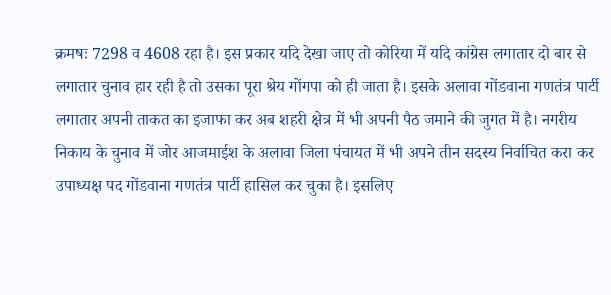क्रमषः 7298 व 4608 रहा है। इस प्रकार यदि देखा जाए तो कोरिया में यदि कांग्रेस लगातार दो बार से लगातार चुनाव हार रही है तो उसका पूरा श्रेय गोंगपा को ही जाता है। इसके अलावा गोंडवाना गणतंत्र पार्टी लगातार अपनी ताकत का इजाफा कर अब शहरी क्षेत्र में भी अपनी पैठ जमाने की जुगत में है। नगरीय निकाय के चुनाव में जोर आजमाईश के अलावा जिला पंचायत में भी अपने तीन सदस्य निर्वाचित करा कर उपाध्यक्ष पद गोंडवाना गणतंत्र पार्टी हासिल कर चुका है। इसलिए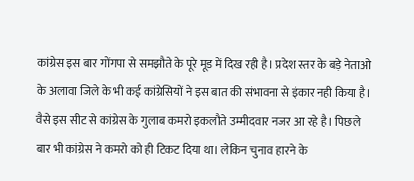कांग्रेस इस बार गोंगपा से समझौते के पूरे मूड में दिख रही है। प्रदेश स्तर के बड़े नेताओ के अलावा जिले के भी कई कांग्रेसियों ने इस बात की संभावना से इंकार नही किया है। वैसे इस सीट से कांग्रेस के गुलाब कमरो इकलौते उम्मीदवार नजर आ रहे है। पिछले बार भी कांग्रेस ने कमरो को ही टिकट दिया था। लेकिन चुनाव हारने के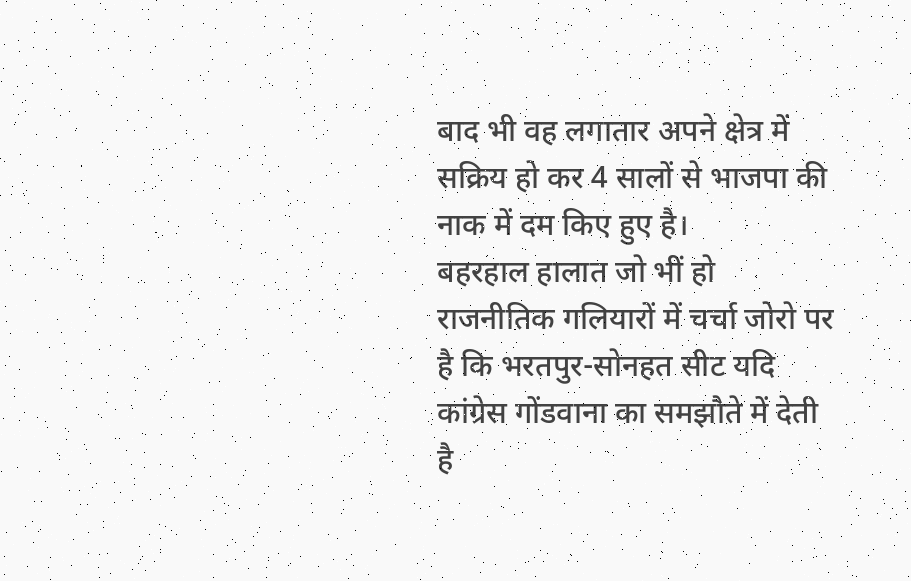बाद भी वह लगातार अपने क्षेत्र में सक्रिय हो कर 4 सालों से भाजपा की नाक में दम किए हुए है।
बहरहाल हालात जो भीं हो राजनीतिक गलियारों में चर्चा जोरो पर है कि भरतपुर-सोनहत सीट यदि कांग्रेस गोंडवाना का समझौते में देती है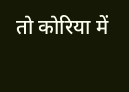तो कोरिया में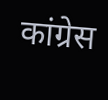कांग्रेस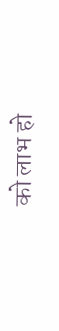को लाभ हो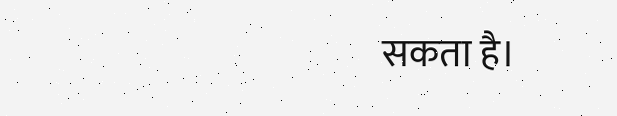सकता है।